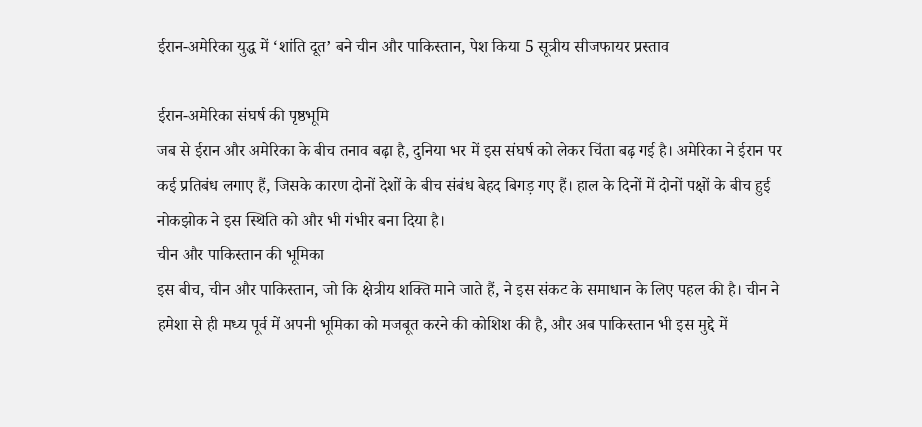ईरान-अमेरिका युद्ध में ‘शांति दूत’ बने चीन और पाकिस्तान, पेश किया 5 सूत्रीय सीजफायर प्रस्ताव

ईरान-अमेरिका संघर्ष की पृष्ठभूमि
जब से ईरान और अमेरिका के बीच तनाव बढ़ा है, दुनिया भर में इस संघर्ष को लेकर चिंता बढ़ गई है। अमेरिका ने ईरान पर कई प्रतिबंध लगाए हैं, जिसके कारण दोनों देशों के बीच संबंध बेहद बिगड़ गए हैं। हाल के दिनों में दोनों पक्षों के बीच हुई नोकझोक ने इस स्थिति को और भी गंभीर बना दिया है।
चीन और पाकिस्तान की भूमिका
इस बीच, चीन और पाकिस्तान, जो कि क्षेत्रीय शक्ति माने जाते हैं, ने इस संकट के समाधान के लिए पहल की है। चीन ने हमेशा से ही मध्य पूर्व में अपनी भूमिका को मजबूत करने की कोशिश की है, और अब पाकिस्तान भी इस मुद्दे में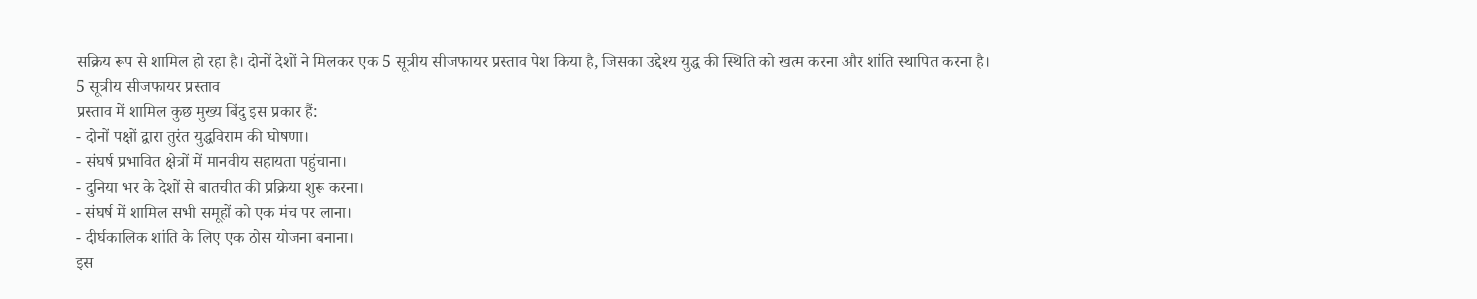सक्रिय रूप से शामिल हो रहा है। दोनों देशों ने मिलकर एक 5 सूत्रीय सीजफायर प्रस्ताव पेश किया है, जिसका उद्देश्य युद्ध की स्थिति को खत्म करना और शांति स्थापित करना है।
5 सूत्रीय सीजफायर प्रस्ताव
प्रस्ताव में शामिल कुछ मुख्य बिंदु इस प्रकार हैं:
- दोनों पक्षों द्वारा तुरंत युद्धविराम की घोषणा।
- संघर्ष प्रभावित क्षेत्रों में मानवीय सहायता पहुंचाना।
- दुनिया भर के देशों से बातचीत की प्रक्रिया शुरू करना।
- संघर्ष में शामिल सभी समूहों को एक मंच पर लाना।
- दीर्घकालिक शांति के लिए एक ठोस योजना बनाना।
इस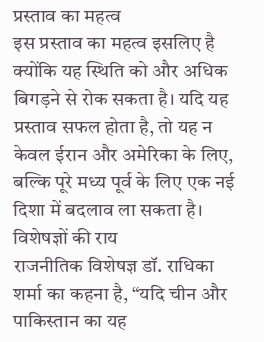प्रस्ताव का महत्व
इस प्रस्ताव का महत्व इसलिए है क्योंकि यह स्थिति को और अधिक बिगड़ने से रोक सकता है। यदि यह प्रस्ताव सफल होता है, तो यह न केवल ईरान और अमेरिका के लिए, बल्कि पूरे मध्य पूर्व के लिए एक नई दिशा में बदलाव ला सकता है।
विशेषज्ञों की राय
राजनीतिक विशेषज्ञ डॉ. राधिका शर्मा का कहना है, “यदि चीन और पाकिस्तान का यह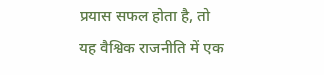प्रयास सफल होता है, तो यह वैश्विक राजनीति में एक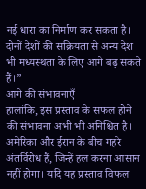नई धारा का निर्माण कर सकता है। दोनों देशों की सक्रियता से अन्य देश भी मध्यस्थता के लिए आगे बढ़ सकते हैं।”
आगे की संभावनाएँ
हालांकि, इस प्रस्ताव के सफल होने की संभावना अभी भी अनिश्चित है। अमेरिका और ईरान के बीच गहरे अंतर्विरोध हैं, जिन्हें हल करना आसान नहीं होगा। यदि यह प्रस्ताव विफल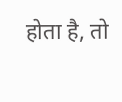होता है, तो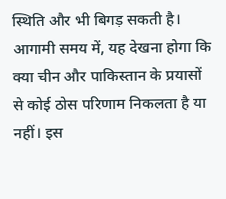स्थिति और भी बिगड़ सकती है।
आगामी समय में, यह देखना होगा कि क्या चीन और पाकिस्तान के प्रयासों से कोई ठोस परिणाम निकलता है या नहीं। इस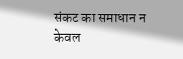संकट का समाधान न केवल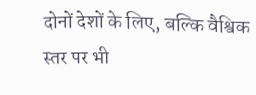दोनों देशों के लिए, बल्कि वैश्विक स्तर पर भी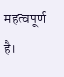महत्वपूर्ण है।